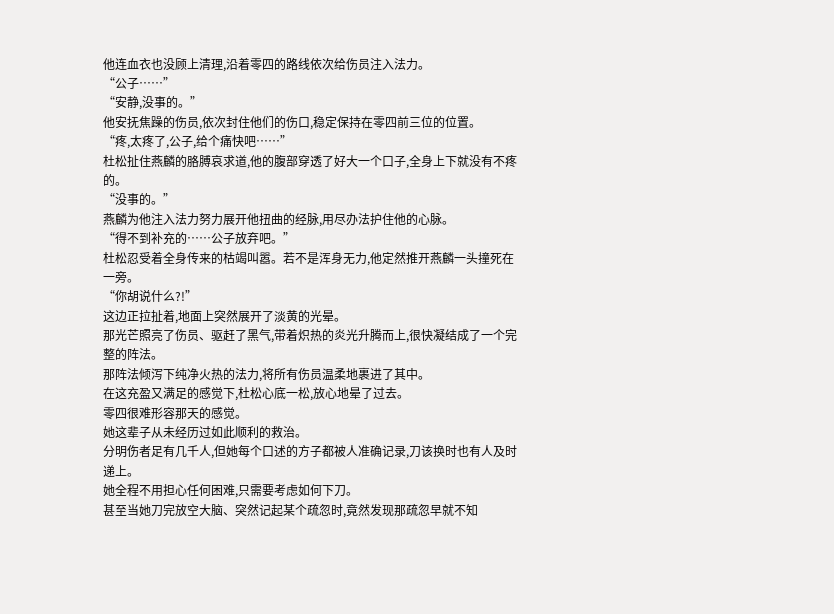他连血衣也没顾上清理,沿着零四的路线依次给伤员注入法力。
“公子……”
“安静,没事的。”
他安抚焦躁的伤员,依次封住他们的伤口,稳定保持在零四前三位的位置。
“疼,太疼了,公子,给个痛快吧……”
杜松扯住燕麟的胳膊哀求道,他的腹部穿透了好大一个口子,全身上下就没有不疼的。
“没事的。”
燕麟为他注入法力努力展开他扭曲的经脉,用尽办法护住他的心脉。
“得不到补充的……公子放弃吧。”
杜松忍受着全身传来的枯竭叫嚣。若不是浑身无力,他定然推开燕麟一头撞死在一旁。
“你胡说什么?!”
这边正拉扯着,地面上突然展开了淡黄的光晕。
那光芒照亮了伤员、驱赶了黑气,带着炽热的炎光升腾而上,很快凝结成了一个完整的阵法。
那阵法倾泻下纯净火热的法力,将所有伤员温柔地裹进了其中。
在这充盈又满足的感觉下,杜松心底一松,放心地晕了过去。
零四很难形容那天的感觉。
她这辈子从未经历过如此顺利的救治。
分明伤者足有几千人,但她每个口述的方子都被人准确记录,刀该换时也有人及时递上。
她全程不用担心任何困难,只需要考虑如何下刀。
甚至当她刀完放空大脑、突然记起某个疏忽时,竟然发现那疏忽早就不知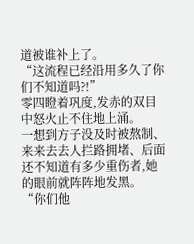道被谁补上了。
“这流程已经沿用多久了你们不知道吗?!”
零四瞪着巩度,发赤的双目中怒火止不住地上涌。
一想到方子没及时被熬制、来来去去人拦路拥堵、后面还不知道有多少重伤者,她的眼前就阵阵地发黑。
“你们他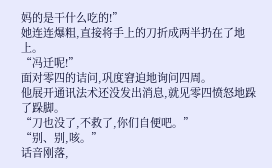妈的是干什么吃的!”
她连连爆粗,直接将手上的刀折成两半扔在了地上。
“冯迁呢!”
面对零四的诘问,巩度窘迫地询问四周。
他展开通讯法术还没发出消息,就见零四愤怒地跺了跺脚。
“刀也没了,不救了,你们自便吧。”
“别、别,咳。”
话音刚落,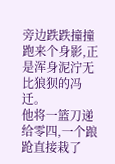旁边跌跌撞撞跑来个身影,正是浑身泥泞无比狼狈的冯迁。
他将一篮刀递给零四,一个踉跄直接栽了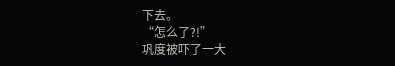下去。
“怎么了?!”
巩度被吓了一大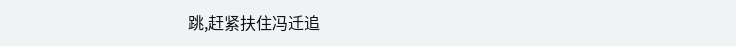跳,赶紧扶住冯迁追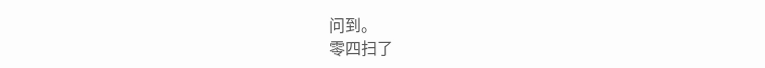问到。
零四扫了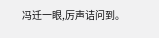冯迁一眼,厉声诘问到。